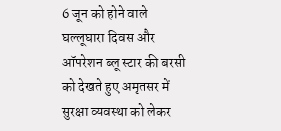6 जून को होने वाले घल्लूघारा दिवस और ऑपरेशन ब्लू स्टार की बरसी को देखते हुए अमृतसर में सुरक्षा व्यवस्था को लेकर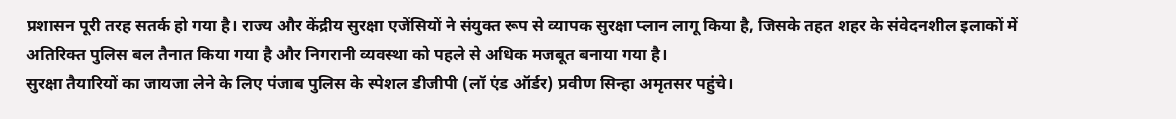प्रशासन पूरी तरह सतर्क हो गया है। राज्य और केंद्रीय सुरक्षा एजेंसियों ने संयुक्त रूप से व्यापक सुरक्षा प्लान लागू किया है, जिसके तहत शहर के संवेदनशील इलाकों में अतिरिक्त पुलिस बल तैनात किया गया है और निगरानी व्यवस्था को पहले से अधिक मजबूत बनाया गया है।
सुरक्षा तैयारियों का जायजा लेने के लिए पंजाब पुलिस के स्पेशल डीजीपी (लॉ एंड ऑर्डर) प्रवीण सिन्हा अमृतसर पहुंचे।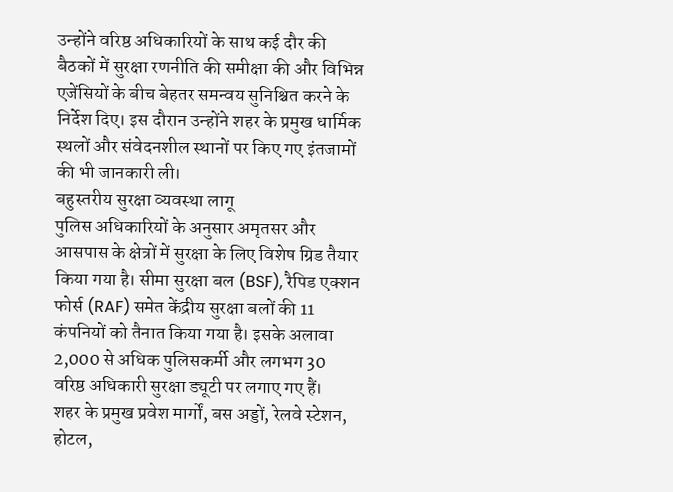उन्होंने वरिष्ठ अधिकारियों के साथ कई दौर की बैठकों में सुरक्षा रणनीति की समीक्षा की और विभिन्न एजेंसियों के बीच बेहतर समन्वय सुनिश्चित करने के निर्देश दिए। इस दौरान उन्होंने शहर के प्रमुख धार्मिक स्थलों और संवेदनशील स्थानों पर किए गए इंतजामों की भी जानकारी ली।
बहुस्तरीय सुरक्षा व्यवस्था लागू
पुलिस अधिकारियों के अनुसार अमृतसर और आसपास के क्षेत्रों में सुरक्षा के लिए विशेष ग्रिड तैयार किया गया है। सीमा सुरक्षा बल (BSF), रैपिड एक्शन फोर्स (RAF) समेत केंद्रीय सुरक्षा बलों की 11 कंपनियों को तैनात किया गया है। इसके अलावा 2,000 से अधिक पुलिसकर्मी और लगभग 30 वरिष्ठ अधिकारी सुरक्षा ड्यूटी पर लगाए गए हैं।
शहर के प्रमुख प्रवेश मार्गों, बस अड्डों, रेलवे स्टेशन, होटल,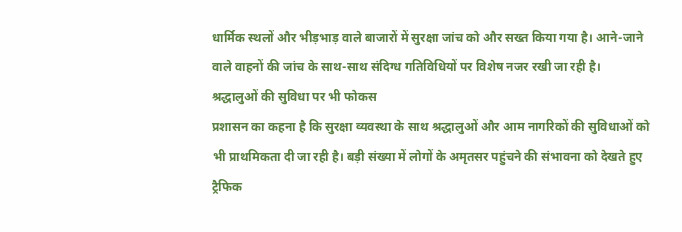धार्मिक स्थलों और भीड़भाड़ वाले बाजारों में सुरक्षा जांच को और सख्त किया गया है। आने-जाने वाले वाहनों की जांच के साथ-साथ संदिग्ध गतिविधियों पर विशेष नजर रखी जा रही है।
श्रद्धालुओं की सुविधा पर भी फोकस
प्रशासन का कहना है कि सुरक्षा व्यवस्था के साथ श्रद्धालुओं और आम नागरिकों की सुविधाओं को भी प्राथमिकता दी जा रही है। बड़ी संख्या में लोगों के अमृतसर पहुंचने की संभावना को देखते हुए ट्रैफिक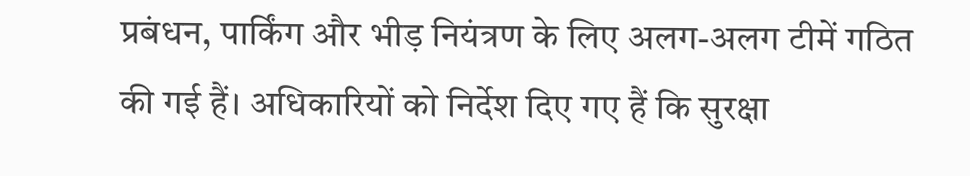प्रबंधन, पार्किंग और भीड़ नियंत्रण के लिए अलग-अलग टीमें गठित की गई हैं। अधिकारियों को निर्देश दिए गए हैं कि सुरक्षा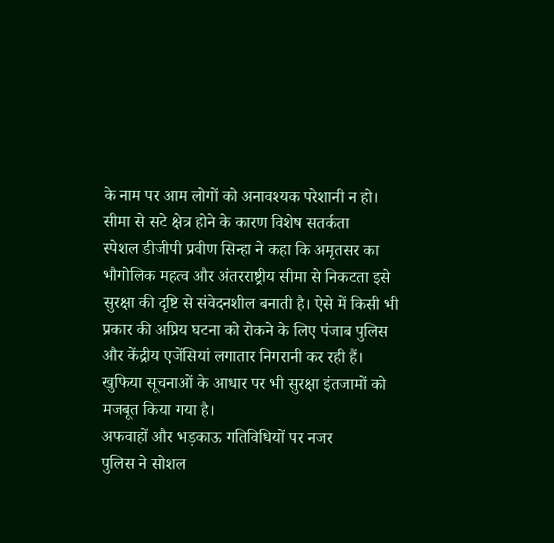के नाम पर आम लोगों को अनावश्यक परेशानी न हो।
सीमा से सटे क्षेत्र होने के कारण विशेष सतर्कता
स्पेशल डीजीपी प्रवीण सिन्हा ने कहा कि अमृतसर का भौगोलिक महत्व और अंतरराष्ट्रीय सीमा से निकटता इसे सुरक्षा की दृष्टि से संवेदनशील बनाती है। ऐसे में किसी भी प्रकार की अप्रिय घटना को रोकने के लिए पंजाब पुलिस और केंद्रीय एजेंसियां लगातार निगरानी कर रही हैं। खुफिया सूचनाओं के आधार पर भी सुरक्षा इंतजामों को मजबूत किया गया है।
अफवाहों और भड़काऊ गतिविधियों पर नजर
पुलिस ने सोशल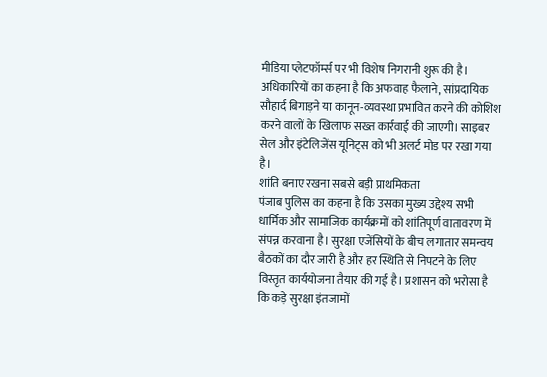मीडिया प्लेटफॉर्म्स पर भी विशेष निगरानी शुरू की है। अधिकारियों का कहना है कि अफवाह फैलाने, सांप्रदायिक सौहार्द बिगाड़ने या कानून-व्यवस्था प्रभावित करने की कोशिश करने वालों के खिलाफ सख्त कार्रवाई की जाएगी। साइबर सेल और इंटेलिजेंस यूनिट्स को भी अलर्ट मोड पर रखा गया है।
शांति बनाए रखना सबसे बड़ी प्राथमिकता
पंजाब पुलिस का कहना है कि उसका मुख्य उद्देश्य सभी धार्मिक और सामाजिक कार्यक्रमों को शांतिपूर्ण वातावरण में संपन्न करवाना है। सुरक्षा एजेंसियों के बीच लगातार समन्वय बैठकों का दौर जारी है और हर स्थिति से निपटने के लिए विस्तृत कार्ययोजना तैयार की गई है। प्रशासन को भरोसा है कि कड़े सुरक्षा इंतजामों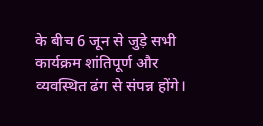के बीच 6 जून से जुड़े सभी कार्यक्रम शांतिपूर्ण और व्यवस्थित ढंग से संपन्न होंगे।